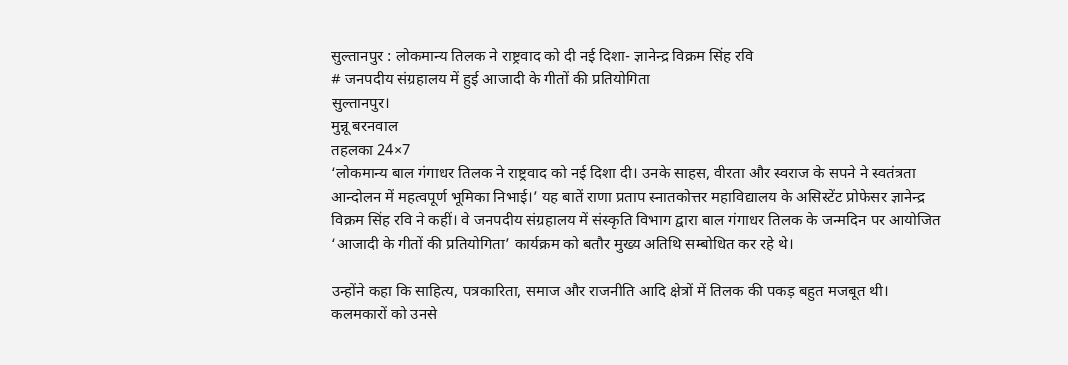सुल्तानपुर : लोकमान्य तिलक ने राष्ट्रवाद को दी नई दिशा- ज्ञानेन्द्र विक्रम सिंह रवि
# जनपदीय संग्रहालय में हुई आजादी के गीतों की प्रतियोगिता
सुल्तानपुर।
मुन्नू बरनवाल
तहलका 24×7
‘लोकमान्य बाल गंगाधर तिलक ने राष्ट्रवाद को नई दिशा दी। उनके साहस, वीरता और स्वराज के सपने ने स्वतंत्रता आन्दोलन में महत्वपूर्ण भूमिका निभाई।’ यह बातें राणा प्रताप स्नातकोत्तर महाविद्यालय के असिस्टेंट प्रोफेसर ज्ञानेन्द्र विक्रम सिंह रवि ने कहीं। वे जनपदीय संग्रहालय में संस्कृति विभाग द्वारा बाल गंगाधर तिलक के जन्मदिन पर आयोजित ‘आजादी के गीतों की प्रतियोगिता’ कार्यक्रम को बतौर मुख्य अतिथि सम्बोधित कर रहे थे।

उन्होंने कहा कि साहित्य, पत्रकारिता, समाज और राजनीति आदि क्षेत्रों में तिलक की पकड़ बहुत मजबूत थी। कलमकारों को उनसे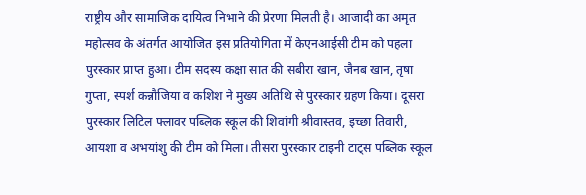राष्ट्रीय और सामाजिक दायित्व निभाने की प्रेरणा मिलती है। आजादी का अमृत महोत्सव के अंतर्गत आयोजित इस प्रतियोगिता में केएनआईसी टीम को पहला पुरस्कार प्राप्त हुआ। टीम सदस्य कक्षा सात की सबीरा खान, जैनब खान, तृषा गुप्ता, स्पर्श कन्नौजिया व कशिश ने मुख्य अतिथि से पुरस्कार ग्रहण किया। दूसरा पुरस्कार लिटिल फ्लावर पब्लिक स्कूल की शिवांगी श्रीवास्तव, इच्छा तिवारी, आयशा व अभयांशु की टीम को मिला। तीसरा पुरस्कार टाइनी टाट्स पब्लिक स्कूल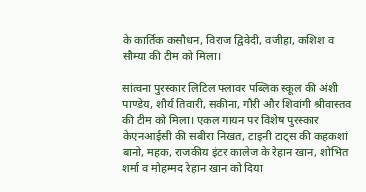के कार्तिक कसौधन, विराज द्विवेदी, वजीहा, कशिश व सौम्या की टीम को मिला।

सांत्वना पुरस्कार लिटिल फ्लावर पब्लिक स्कूल की अंशी पाण्डेय, शौर्य तिवारी, सकीना, गौरी और शिवांगी श्रीवास्तव की टीम को मिला। एकल गायन पर विशेष पुरस्कार केएनआईसी की सबीरा निखत, टाइनी टाट्स की कहकशां बानो, महक, राजकीय इंटर कालेज के रेहान खान, शोभित शर्मा व मोहम्मद रेहान खान को दिया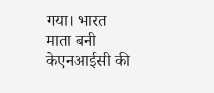गया। भारत माता बनी केएनआईसी की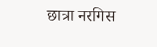छात्रा नरगिस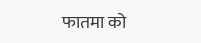फातमा को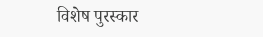विशेष पुरस्कार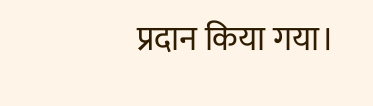प्रदान किया गया।